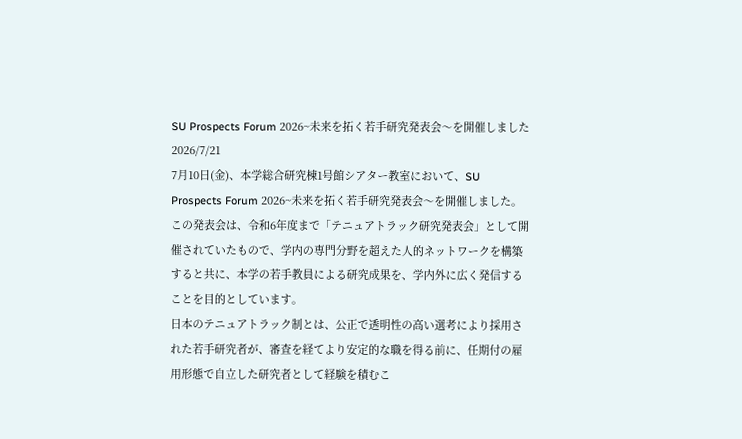SU Prospects Forum 2026~未来を拓く若手研究発表会〜を開催しました
2026/7/21
7月10日(金)、本学総合研究棟1号館シアター教室において、SU Prospects Forum 2026~未来を拓く若手研究発表会〜を開催しました。
この発表会は、令和6年度まで「テニュアトラック研究発表会」として開催されていたもので、学内の専門分野を超えた人的ネットワークを構築すると共に、本学の若手教員による研究成果を、学内外に広く発信することを目的としています。
日本のテニュアトラック制とは、公正で透明性の高い選考により採用された若手研究者が、審査を経てより安定的な職を得る前に、任期付の雇用形態で自立した研究者として経験を積むこ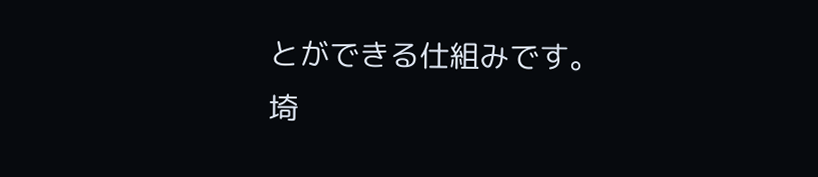とができる仕組みです。
埼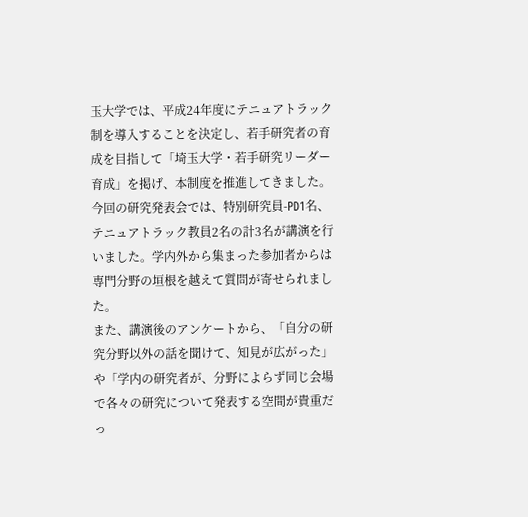玉大学では、平成24年度にテニュアトラック制を導入することを決定し、若手研究者の育成を目指して「埼玉大学・若手研究リーダー育成」を掲げ、本制度を推進してきました。
今回の研究発表会では、特別研究員-PD1名、テニュアトラック教員2名の計3名が講演を行いました。学内外から集まった参加者からは専門分野の垣根を越えて質問が寄せられました。
また、講演後のアンケートから、「自分の研究分野以外の話を聞けて、知見が広がった」や「学内の研究者が、分野によらず同じ会場で各々の研究について発表する空間が貴重だっ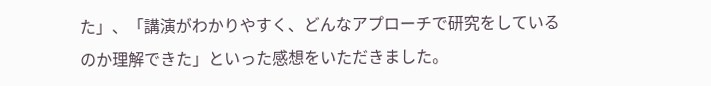た」、「講演がわかりやすく、どんなアプローチで研究をしているのか理解できた」といった感想をいただきました。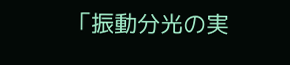「振動分光の実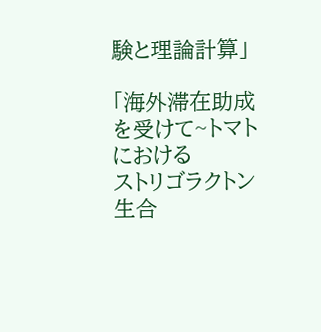験と理論計算」

「海外滞在助成を受けて~トマトにおける
ストリゴラクトン生合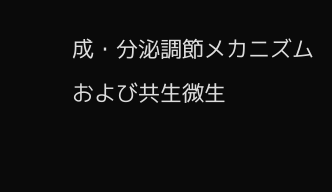成・分泌調節メカニズム
および共生微生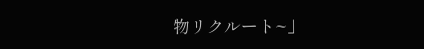物リクルート~」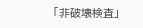「非破壊検査」